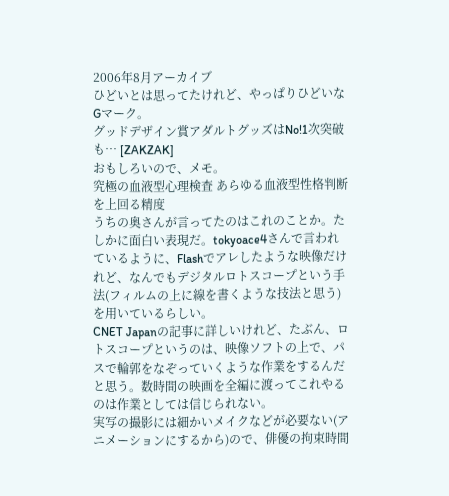2006年8月アーカイブ
ひどいとは思ってたけれど、やっぱりひどいなGマーク。
グッドデザイン賞アダルトグッズはNo!1次突破も… [ZAKZAK]
おもしろいので、メモ。
究極の血液型心理検査 あらゆる血液型性格判断を上回る精度
うちの奥さんが言ってたのはこれのことか。たしかに面白い表現だ。tokyoace4さんで言われているように、Flashでアレしたような映像だけれど、なんでもデジタルロトスコープという手法(フィルムの上に線を書くような技法と思う)を用いているらしい。
CNET Japanの記事に詳しいけれど、たぶん、ロトスコープというのは、映像ソフトの上で、パスで輪郭をなぞっていくような作業をするんだと思う。数時間の映画を全編に渡ってこれやるのは作業としては信じられない。
実写の撮影には細かいメイクなどが必要ない(アニメーションにするから)ので、俳優の拘束時間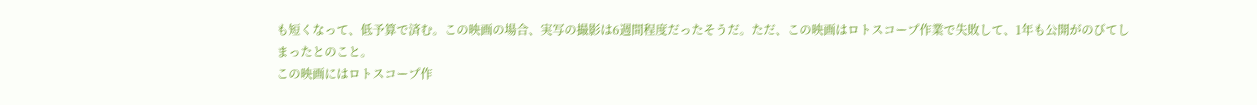も短くなって、低予算で済む。この映画の場合、実写の撮影は6週間程度だったそうだ。ただ、この映画はロトスコープ作業で失敗して、1年も公開がのびてしまったとのこと。
この映画にはロトスコープ作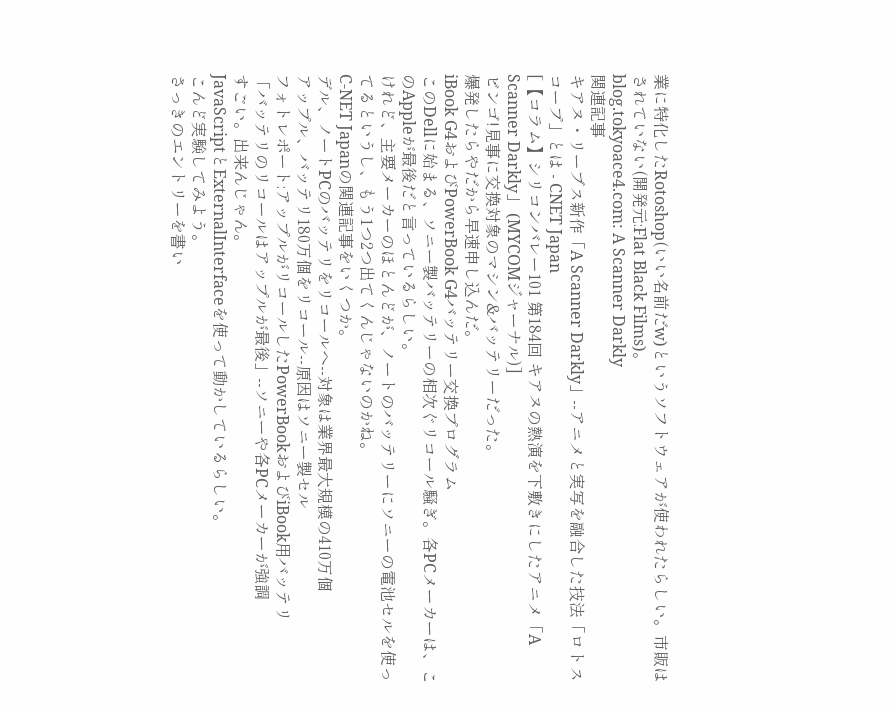業に特化したRotoshop(いい名前だw)というソフトウェアが使われたらしい。市販はされていない(開発元:Flat Black Films)。
blog.tokyoace4.com: A Scanner Darkly
関連記事
キアヌ・リーブス新作「A Scanner Darkly」--アニメと実写を融合した技法「ロトスコープ」とは - CNET Japan
[【コラム】シリコンバレー101 第184回 キアヌの熱演を下敷きにしたアニメ「A Scanner Darkly」 (MYCOMジャーナル)]
ビンゴ!見事に交換対象のマシン&バッテリーだった。
爆発したらやだから早速申し込んだ。
iBook G4およびPowerBook G4バッテリー交換プログラム
このDellに始まる、ソニー製バッテリーの相次ぐリコール騒ぎ。各PCメーカーは、このAppleが最後だと言っているらしい。
けれど、主要メーカーのほとんどが、ノートのバッテリーにソニーの電池セルを使ってるというし、もう1つ2つ出てくんじゃないのかね。
C-NET Japanの関連記事をいくつか。
デル、ノートPCのバッテリをリコールへ--対象は業界最大規模の410万個
アップル、バッテリ180万個をリコール--原因はソニー製セル
フォトレポート:アップルがリコールしたPowerBookおよびiBook用バッテリ
「バッテリのリコールはアップルが最後」--ソニーや各PCメーカーが強調
すごい。出来んじゃん。
JavaScriptとExternalInterfaceを使って動かしているらしい。
こんど実験してみよう。
さっきのエントリーを書い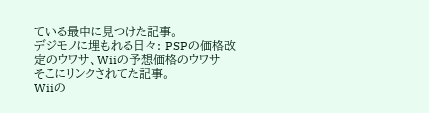ている最中に見つけた記事。
デジモノに埋もれる日々: PSPの価格改定のウワサ、Wiiの予想価格のウワサ
そこにリンクされてた記事。
Wiiの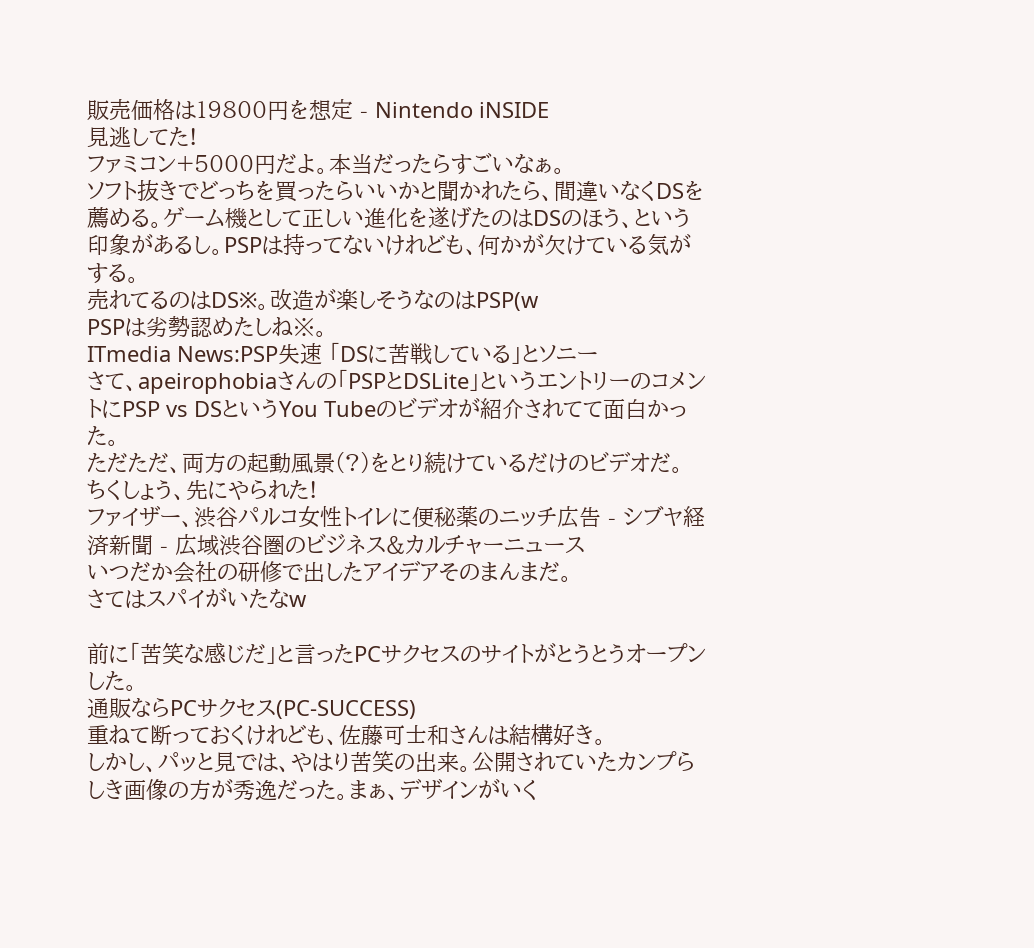販売価格は19800円を想定 - Nintendo iNSIDE
見逃してた!
ファミコン+5000円だよ。本当だったらすごいなぁ。
ソフト抜きでどっちを買ったらいいかと聞かれたら、間違いなくDSを薦める。ゲーム機として正しい進化を遂げたのはDSのほう、という印象があるし。PSPは持ってないけれども、何かが欠けている気がする。
売れてるのはDS※。改造が楽しそうなのはPSP(w
PSPは劣勢認めたしね※。
ITmedia News:PSP失速 「DSに苦戦している」とソニー
さて、apeirophobiaさんの「PSPとDSLite」というエントリーのコメントにPSP vs DSというYou Tubeのビデオが紹介されてて面白かった。
ただただ、両方の起動風景(?)をとり続けているだけのビデオだ。
ちくしょう、先にやられた!
ファイザー、渋谷パルコ女性トイレに便秘薬のニッチ広告 - シブヤ経済新聞 - 広域渋谷圏のビジネス&カルチャーニュース
いつだか会社の研修で出したアイデアそのまんまだ。
さてはスパイがいたなw

前に「苦笑な感じだ」と言ったPCサクセスのサイトがとうとうオープンした。
通販ならPCサクセス(PC-SUCCESS)
重ねて断っておくけれども、佐藤可士和さんは結構好き。
しかし、パッと見では、やはり苦笑の出来。公開されていたカンプらしき画像の方が秀逸だった。まぁ、デザインがいく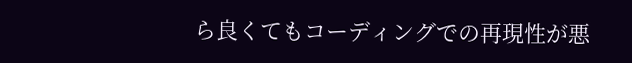ら良くてもコーディングでの再現性が悪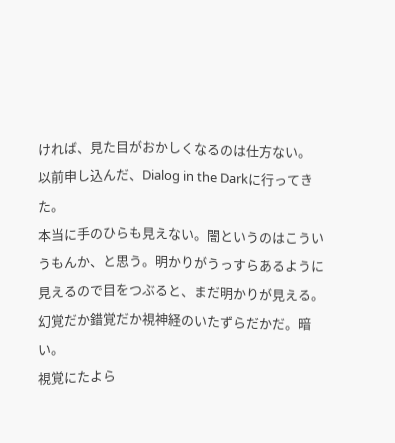ければ、見た目がおかしくなるのは仕方ない。
以前申し込んだ、Dialog in the Darkに行ってきた。
本当に手のひらも見えない。闇というのはこういうもんか、と思う。明かりがうっすらあるように見えるので目をつぶると、まだ明かりが見える。幻覚だか錯覚だか視神経のいたずらだかだ。暗い。
視覚にたよら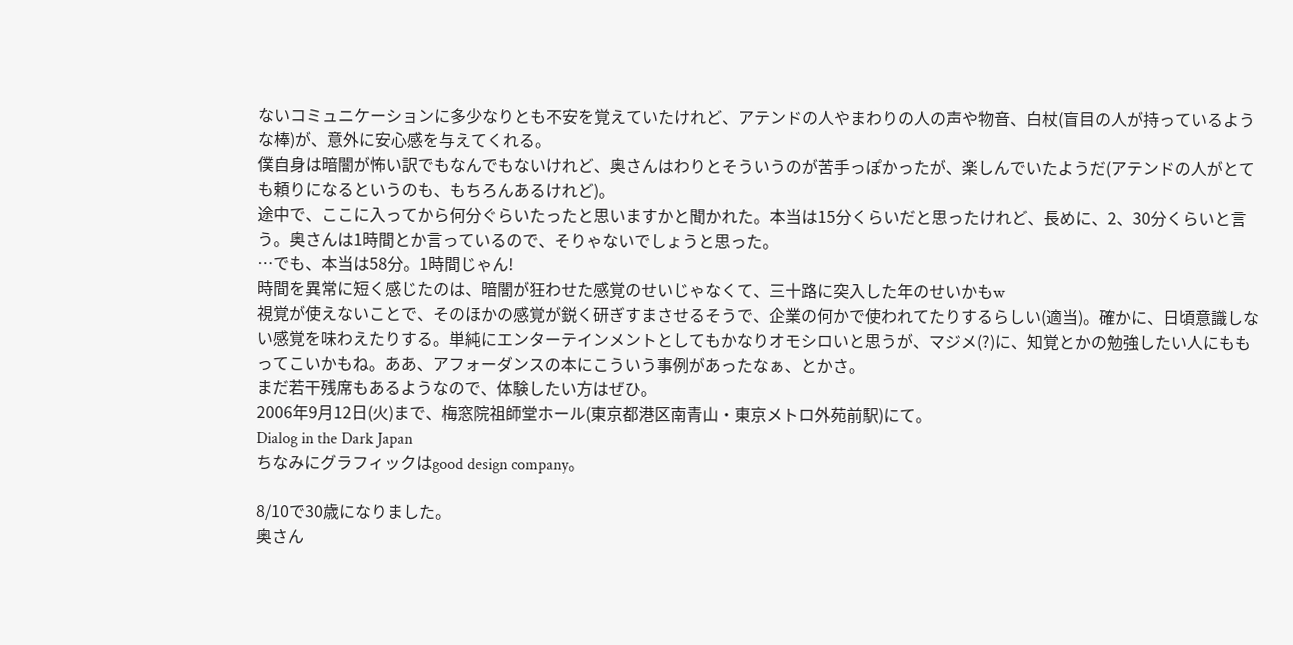ないコミュニケーションに多少なりとも不安を覚えていたけれど、アテンドの人やまわりの人の声や物音、白杖(盲目の人が持っているような棒)が、意外に安心感を与えてくれる。
僕自身は暗闇が怖い訳でもなんでもないけれど、奥さんはわりとそういうのが苦手っぽかったが、楽しんでいたようだ(アテンドの人がとても頼りになるというのも、もちろんあるけれど)。
途中で、ここに入ってから何分ぐらいたったと思いますかと聞かれた。本当は15分くらいだと思ったけれど、長めに、2、30分くらいと言う。奥さんは1時間とか言っているので、そりゃないでしょうと思った。
…でも、本当は58分。1時間じゃん!
時間を異常に短く感じたのは、暗闇が狂わせた感覚のせいじゃなくて、三十路に突入した年のせいかもw
視覚が使えないことで、そのほかの感覚が鋭く研ぎすまさせるそうで、企業の何かで使われてたりするらしい(適当)。確かに、日頃意識しない感覚を味わえたりする。単純にエンターテインメントとしてもかなりオモシロいと思うが、マジメ(?)に、知覚とかの勉強したい人にももってこいかもね。ああ、アフォーダンスの本にこういう事例があったなぁ、とかさ。
まだ若干残席もあるようなので、体験したい方はぜひ。
2006年9月12日(火)まで、梅窓院祖師堂ホール(東京都港区南青山・東京メトロ外苑前駅)にて。
Dialog in the Dark Japan
ちなみにグラフィックはgood design company。

8/10で30歳になりました。
奥さん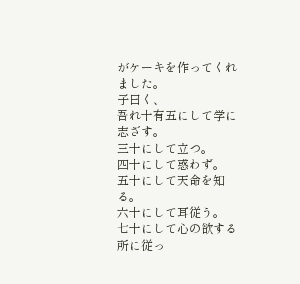がケーキを作ってくれました。
子曰く、
吾れ十有五にして学に志ざす。
三十にして立つ。
四十にして惑わず。
五十にして天命を知る。
六十にして耳従う。
七十にして心の欲する所に従っ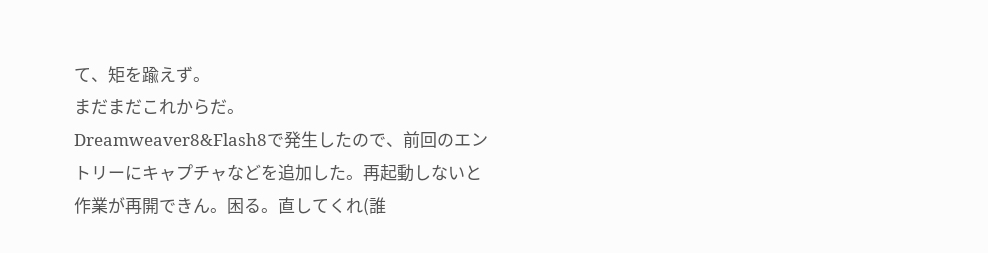て、矩を踰えず。
まだまだこれからだ。
Dreamweaver8&Flash8で発生したので、前回のエントリーにキャプチャなどを追加した。再起動しないと作業が再開できん。困る。直してくれ(誰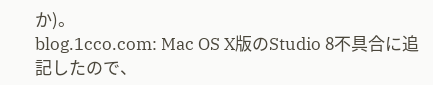か)。
blog.1cco.com: Mac OS X版のStudio 8不具合に追記したので、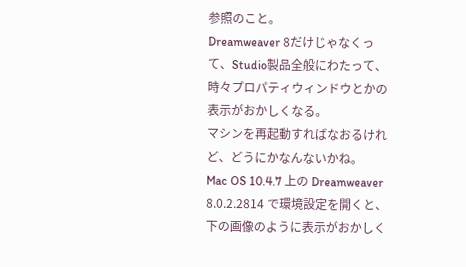参照のこと。
Dreamweaver 8だけじゃなくって、Studio製品全般にわたって、時々プロパティウィンドウとかの表示がおかしくなる。
マシンを再起動すればなおるけれど、どうにかなんないかね。
Mac OS 10.4.7 上の Dreamweaver 8.0.2.2814 で環境設定を開くと、下の画像のように表示がおかしく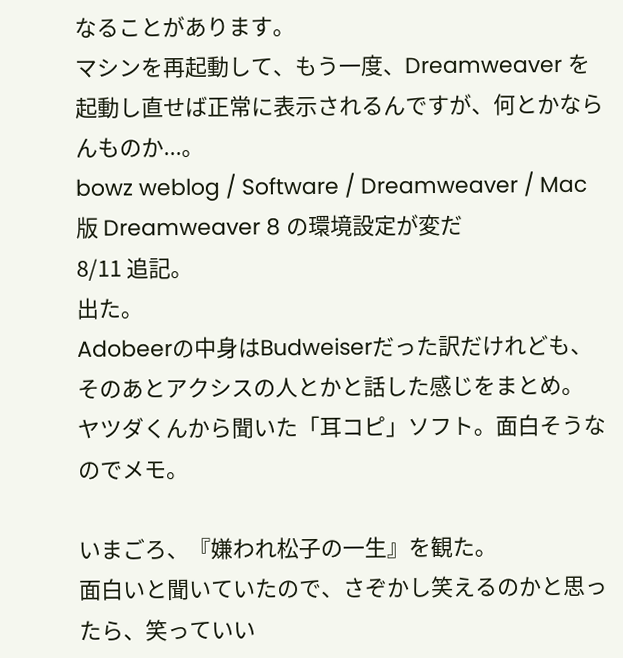なることがあります。
マシンを再起動して、もう一度、Dreamweaver を起動し直せば正常に表示されるんですが、何とかならんものか...。
bowz weblog / Software / Dreamweaver / Mac 版 Dreamweaver 8 の環境設定が変だ
8/11 追記。
出た。
Adobeerの中身はBudweiserだった訳だけれども、そのあとアクシスの人とかと話した感じをまとめ。
ヤツダくんから聞いた「耳コピ」ソフト。面白そうなのでメモ。

いまごろ、『嫌われ松子の一生』を観た。
面白いと聞いていたので、さぞかし笑えるのかと思ったら、笑っていい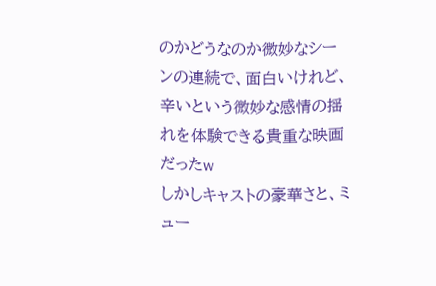のかどうなのか微妙なシーンの連続で、面白いけれど、辛いという微妙な感情の揺れを体験できる貴重な映画だったw
しかしキャストの豪華さと、ミュー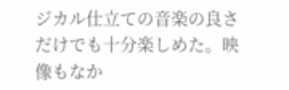ジカル仕立ての音楽の良さだけでも十分楽しめた。映像もなか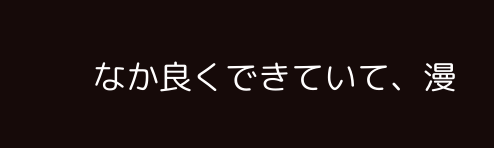なか良くできていて、漫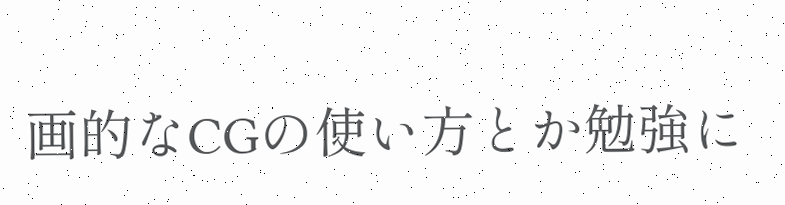画的なCGの使い方とか勉強に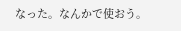なった。なんかで使おう。